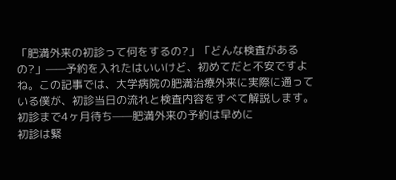「肥満外来の初診って何をするの?」「どんな検査があるの?」——予約を入れたはいいけど、初めてだと不安ですよね。この記事では、大学病院の肥満治療外来に実際に通っている僕が、初診当日の流れと検査内容をすべて解説します。
初診まで4ヶ月待ち——肥満外来の予約は早めに
初診は緊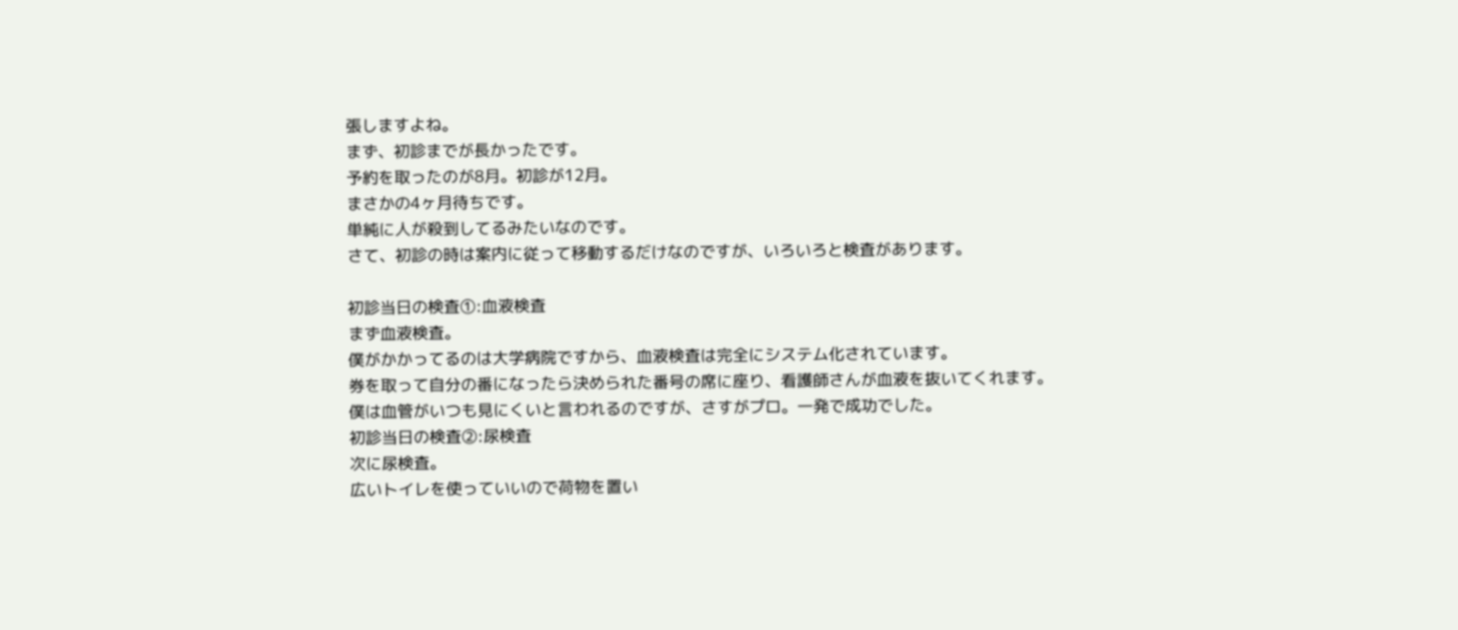張しますよね。
まず、初診までが長かったです。
予約を取ったのが8月。初診が12月。
まさかの4ヶ月待ちです。
単純に人が殺到してるみたいなのです。
さて、初診の時は案内に従って移動するだけなのですが、いろいろと検査があります。

初診当日の検査①:血液検査
まず血液検査。
僕がかかってるのは大学病院ですから、血液検査は完全にシステム化されています。
券を取って自分の番になったら決められた番号の席に座り、看護師さんが血液を抜いてくれます。
僕は血管がいつも見にくいと言われるのですが、さすがプロ。一発で成功でした。
初診当日の検査②:尿検査
次に尿検査。
広いトイレを使っていいので荷物を置い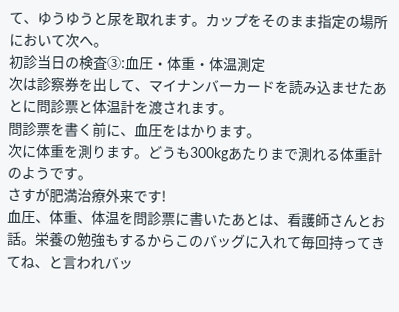て、ゆうゆうと尿を取れます。カップをそのまま指定の場所において次へ。
初診当日の検査③:血圧・体重・体温測定
次は診察券を出して、マイナンバーカードを読み込ませたあとに問診票と体温計を渡されます。
問診票を書く前に、血圧をはかります。
次に体重を測ります。どうも300kgあたりまで測れる体重計のようです。
さすが肥満治療外来です!
血圧、体重、体温を問診票に書いたあとは、看護師さんとお話。栄養の勉強もするからこのバッグに入れて毎回持ってきてね、と言われバッ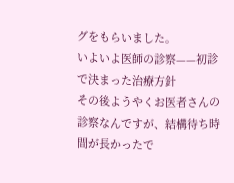グをもらいました。
いよいよ医師の診察——初診で決まった治療方針
その後ようやくお医者さんの診察なんですが、結構待ち時間が長かったで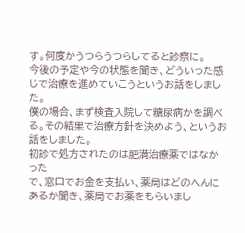す。何度かうつらうつらしてると診察に。
今後の予定や今の状態を聞き、どういった感じで治療を進めていこうというお話をしました。
僕の場合、まず検査入院して糖尿病かを調べる。その結果で治療方針を決めよう、というお話をしました。
初診で処方されたのは肥満治療薬ではなかった
で、窓口でお金を支払い、薬局はどのへんにあるか聞き、薬局でお薬をもらいまし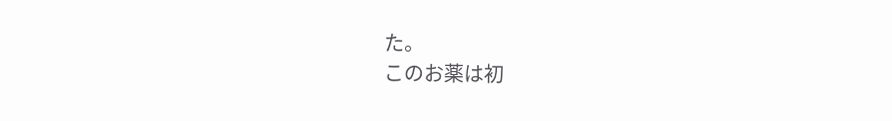た。
このお薬は初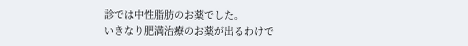診では中性脂肪のお薬でした。
いきなり肥満治療のお薬が出るわけで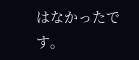はなかったです。